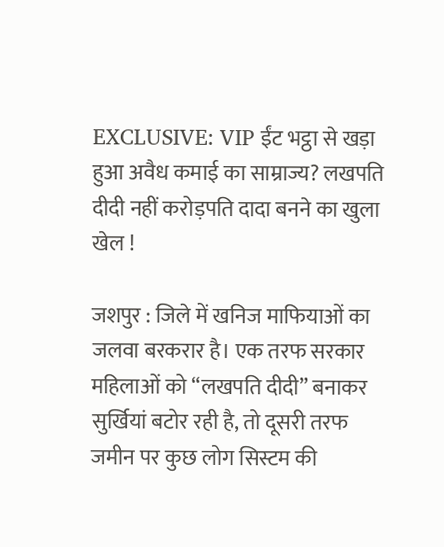EXCLUSIVE: VIP ईंट भट्ठा से खड़ा हुआ अवैध कमाई का साम्राज्य? लखपति दीदी नहीं करोड़पति दादा बनने का खुला खेल !

जशपुर : जिले में खनिज माफियाओं का जलवा बरकरार है। एक तरफ सरकार महिलाओं को “लखपति दीदी” बनाकर सुर्खियां बटोर रही है, तो दूसरी तरफ जमीन पर कुछ लोग सिस्टम की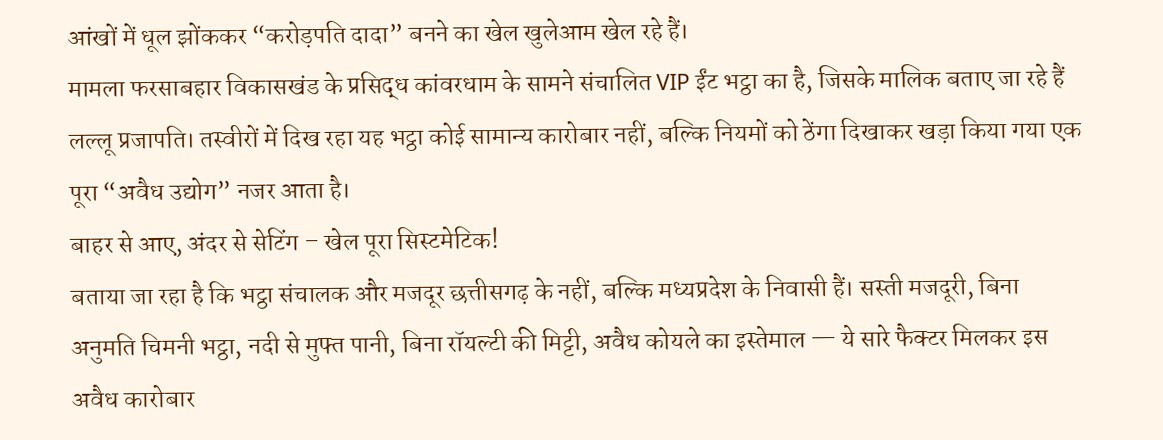आंखों में धूल झोंककर “करोड़पति दादा” बनने का खेल खुलेआम खेल रहे हैं।
मामला फरसाबहार विकासखंड के प्रसिद्ध कांवरधाम के सामने संचालित VIP ईंट भट्ठा का है, जिसके मालिक बताए जा रहे हैं लल्लू प्रजापति। तस्वीरों में दिख रहा यह भट्ठा कोई सामान्य कारोबार नहीं, बल्कि नियमों को ठेंगा दिखाकर खड़ा किया गया एक पूरा “अवैध उद्योग” नजर आता है।
बाहर से आए, अंदर से सेटिंग – खेल पूरा सिस्टमेटिक!
बताया जा रहा है कि भट्ठा संचालक और मजदूर छत्तीसगढ़ के नहीं, बल्कि मध्यप्रदेश के निवासी हैं। सस्ती मजदूरी, बिना अनुमति चिमनी भट्ठा, नदी से मुफ्त पानी, बिना रॉयल्टी की मिट्टी, अवैध कोयले का इस्तेमाल — ये सारे फैक्टर मिलकर इस अवैध कारोबार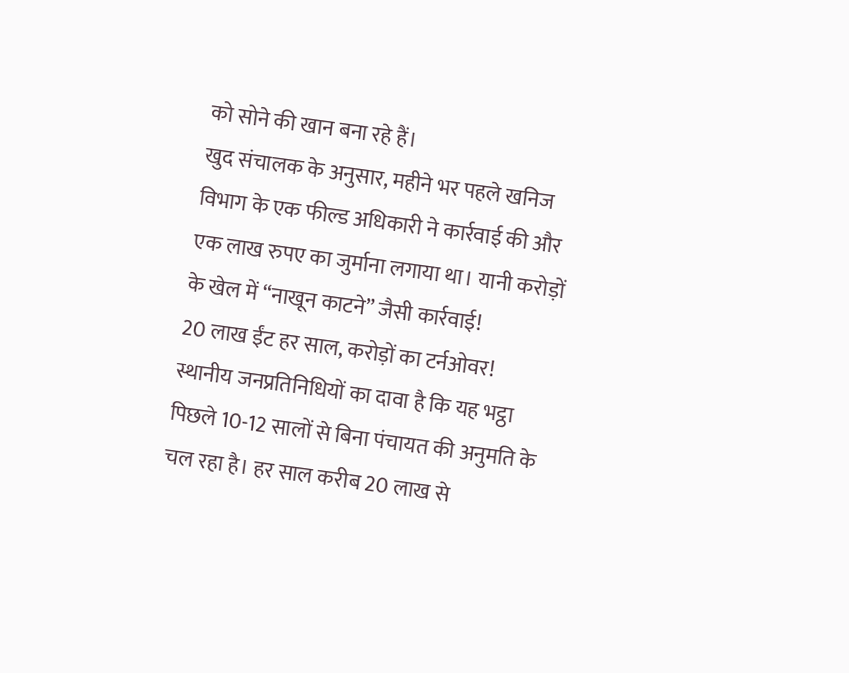को सोने की खान बना रहे हैं।
खुद संचालक के अनुसार, महीने भर पहले खनिज विभाग के एक फील्ड अधिकारी ने कार्रवाई की और एक लाख रुपए का जुर्माना लगाया था। यानी करोड़ों के खेल में “नाखून काटने” जैसी कार्रवाई!
20 लाख ईंट हर साल, करोड़ों का टर्नओवर!
स्थानीय जनप्रतिनिधियों का दावा है कि यह भट्ठा पिछले 10-12 सालों से बिना पंचायत की अनुमति के चल रहा है। हर साल करीब 20 लाख से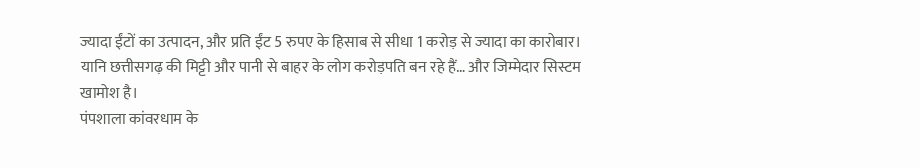ज्यादा ईंटों का उत्पादन, और प्रति ईंट 5 रुपए के हिसाब से सीधा 1 करोड़ से ज्यादा का कारोबार।
यानि छत्तीसगढ़ की मिट्टी और पानी से बाहर के लोग करोड़पति बन रहे हैं… और जिम्मेदार सिस्टम खामोश है।
पंपशाला कांवरधाम के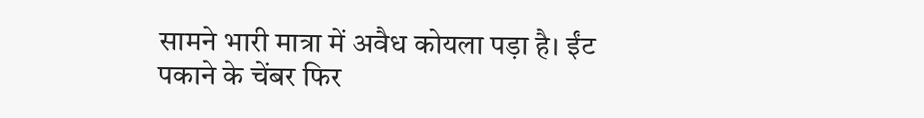सामने भारी मात्रा में अवैध कोयला पड़ा है। ईंट पकाने के चेंबर फिर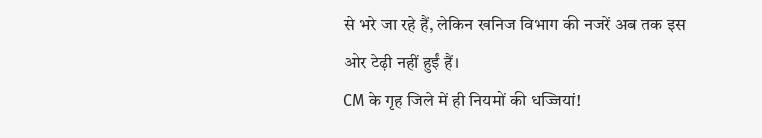से भरे जा रहे हैं, लेकिन खनिज विभाग की नजरें अब तक इस ओर टेढ़ी नहीं हुईं हैं।
CM के गृह जिले में ही नियमों की धज्जियां!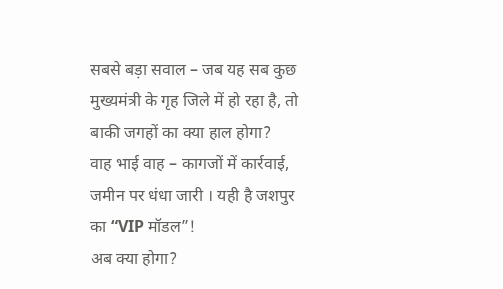सबसे बड़ा सवाल – जब यह सब कुछ मुख्यमंत्री के गृह जिले में हो रहा है, तो बाकी जगहों का क्या हाल होगा?
वाह भाई वाह – कागजों में कार्रवाई, जमीन पर धंधा जारी । यही है जशपुर का “VIP मॉडल”!
अब क्या होगा?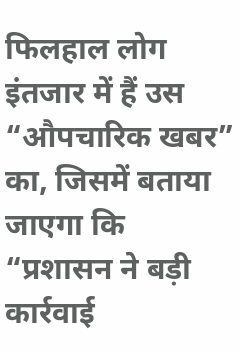फिलहाल लोग इंतजार में हैं उस “औपचारिक खबर” का, जिसमें बताया जाएगा कि
“प्रशासन ने बड़ी कार्रवाई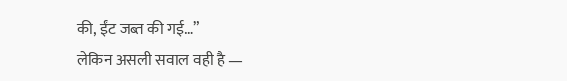की, ईंट जब्त की गई…”
लेकिन असली सवाल वही है —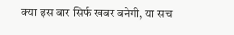क्या इस बार सिर्फ खबर बनेगी, या सच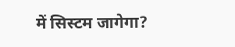में सिस्टम जागेगा?